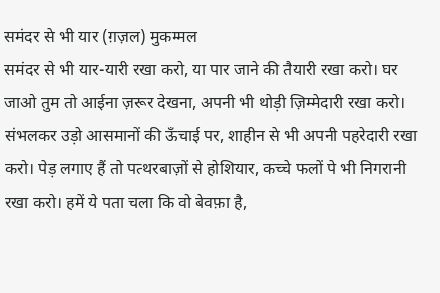समंदर से भी यार (ग़ज़ल) मुकम्मल
समंदर से भी यार-यारी रखा करो, या पार जाने की तैयारी रखा करो। घर जाओ तुम तो आईना ज़रूर देखना, अपनी भी थोड़ी ज़िम्मेदारी रखा करो। संभलकर उड़ो आसमानों की ऊँचाई पर, शाहीन से भी अपनी पहरेदारी रखा करो। पेड़ लगाए हैं तो पत्थरबाज़ों से होशियार, कच्चे फलों पे भी निगरानी रखा करो। हमें ये पता चला कि वो बेवफ़ा है,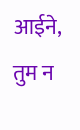आईने, तुम न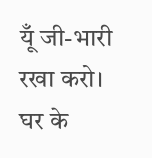यूँ जी-भारी रखा करो। घर के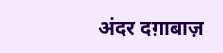अंदर दग़ाबाज़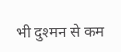भी दुश्मन से कम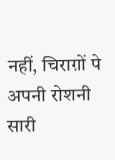नहीं, चिराग़ों पे अपनी रोशनी सारी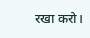रखा करो।